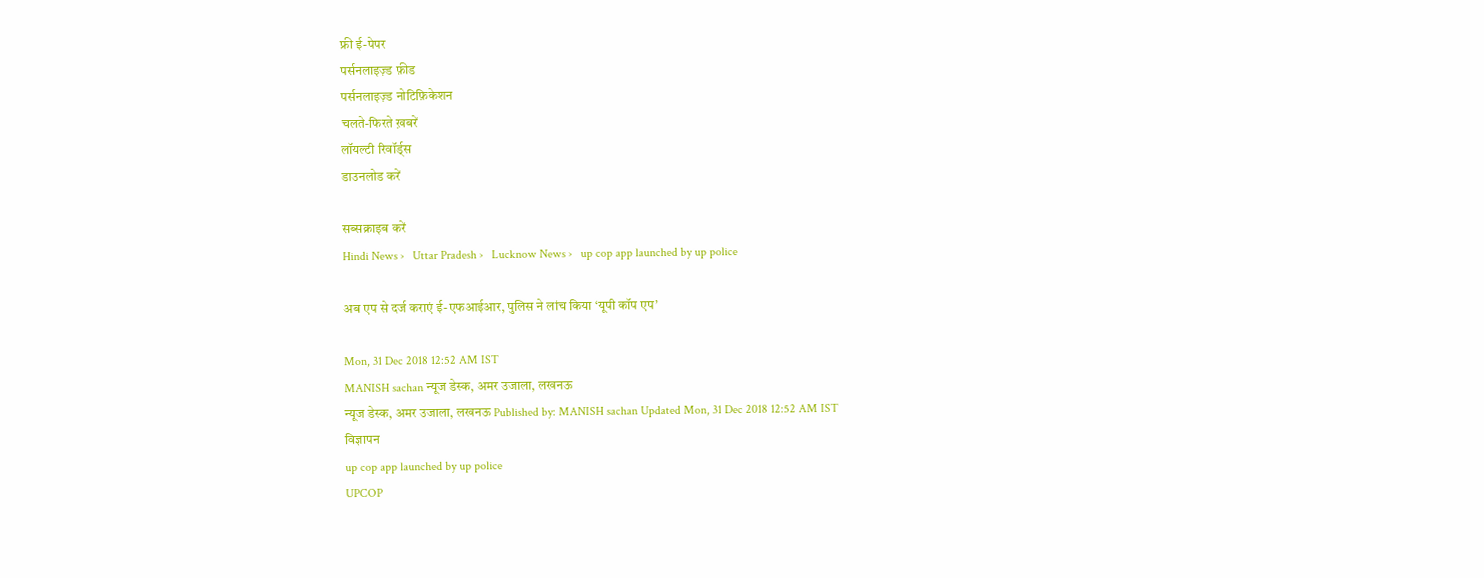फ्री ई-पेपर
पर्सनलाइज़्ड फ़ीड
पर्सनलाइज़्ड नोटिफ़िकेशन
चलते-फिरते ख़बरें
लॉयल्टी रिवॉर्ड्स
डाउनलोड करें

सब्सक्राइब करें
Hindi News ›   Uttar Pradesh ›   Lucknow News ›   up cop app launched by up police

अब एप से दर्ज कराएं ई-एफआईआर, पुलिस ने लांच किया ‘यूपी कॉप एप’

Mon, 31 Dec 2018 12:52 AM IST
MANISH sachan न्यूज डेस्क, अमर उजाला, लखनऊ
न्यूज डेस्क, अमर उजाला, लखनऊ Published by: MANISH sachan Updated Mon, 31 Dec 2018 12:52 AM IST
विज्ञापन
up cop app launched by up police
UPCOP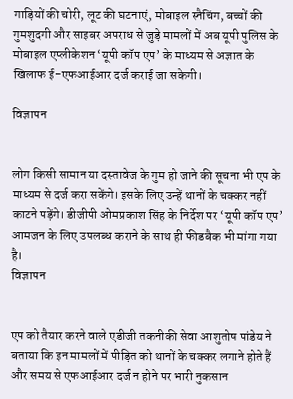गाड़ियों की चोरी, लूट की घटनाएं, मोबाइल स्नैचिंग, बच्चों की गुमशुदगी और साइबर अपराध से जुड़े मामलों में अब यूपी पुलिस के मोबाइल एप्लीकेशन ‘यूपी कॉप एप’ के माध्यम से अज्ञात के खिलाफ ई-एफआईआर दर्ज कराई जा सकेगी।

विज्ञापन


लोग किसी सामान या दस्तावेज के गुम हो जाने की सूचना भी एप के माध्यम से दर्ज करा सकेंगे। इसके लिए उन्हें थानों के चक्कर नहीं काटने पड़ेंगे। डीजीपी ओमप्रकाश सिंह के निर्देश पर ‘यूपी कॉप एप’ आमजन के लिए उपलब्ध कराने के साथ ही फीडबैक भी मांगा गया है।
विज्ञापन


एप को तैयार करने वाले एडीजी तकनीकी सेवा आशुतोष पांडेय ने बताया कि इन मामलों में पीड़ित को थानों के चक्कर लगाने होते हैं और समय से एफआईआर दर्ज न होने पर भारी नुकसान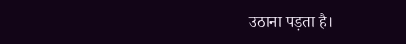उठाना पड़ता है।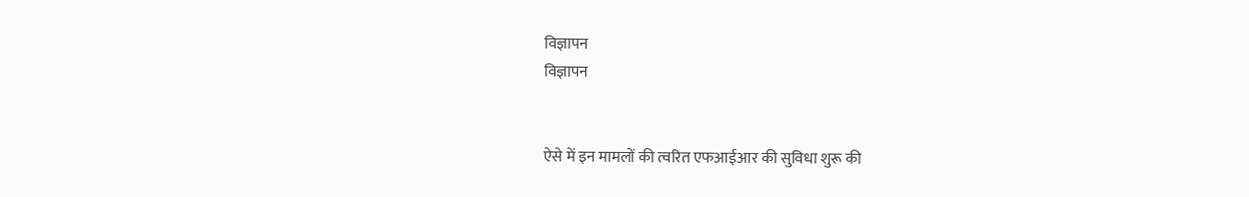विज्ञापन
विज्ञापन


ऐसे में इन मामलों की त्वरित एफआईआर की सुविधा शुरू की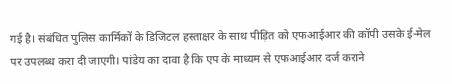गई है। संबंधित पुलिस कार्मिकों के डिजिटल हस्ताक्षर के साथ पीड़ित को एफआईआर की कॉपी उसके ई-मेल पर उपलब्ध करा दी जाएगी। पांडेय का दावा है कि एप के माध्यम से एफआईआर दर्ज कराने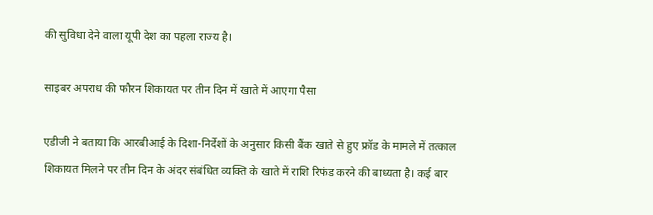की सुविधा देने वाला यूपी देश का पहला राज्य है।

साइबर अपराध की फौरन शिकायत पर तीन दिन में खाते में आएगा पैसा

एडीजी ने बताया कि आरबीआई के दिशा-निर्देशों के अनुसार किसी बैंक खाते से हुए फ्रॉड के मामले में तत्काल शिकायत मिलने पर तीन दिन के अंदर संबंधित व्यक्ति के खाते में राशि रिफंड करने की बाध्यता है। कई बार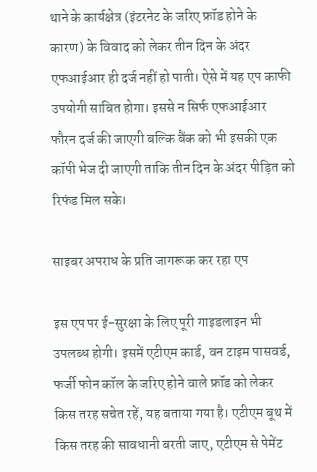थाने के कार्यक्षेत्र (इंटरनेट के जरिए फ्रॉड होने के कारण) के विवाद को लेकर तीन दिन के अंदर एफआईआर ही दर्ज नहीं हो पाती। ऐसे में यह एप काफी उपयोगी साबित होगा। इससे न सिर्फ एफआईआर फौरन दर्ज की जाएगी बल्कि बैंक को भी इसकी एक कॉपी भेज दी जाएगी ताकि तीन दिन के अंदर पीड़ित को रिफंड मिल सके।

साइबर अपराध के प्रति जागरूक कर रहा एप

इस एप पर ई-सुरक्षा के लिए पूरी गाइडलाइन भी उपलब्ध होगी। इसमें एटीएम कार्ड, वन टाइम पासवर्ड, फर्जी फोन कॉल के जरिए होने वाले फ्रॉड को लेकर किस तरह सचेत रहें, यह बताया गया है। एटीएम बूथ में किस तरह की सावधानी बरती जाए, एटीएम से पेमेंट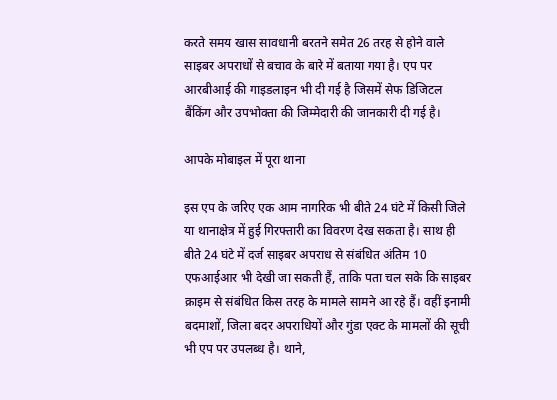करते समय खास सावधानी बरतने समेत 26 तरह से होने वाले साइबर अपराधों से बचाव के बारे में बताया गया है। एप पर आरबीआई की गाइडलाइन भी दी गई है जिसमें सेफ डिजिटल बैंकिंग और उपभोक्ता की जिम्मेदारी की जानकारी दी गई है।

आपके मोबाइल में पूरा थाना

इस एप के जरिए एक आम नागरिक भी बीते 24 घंटे में किसी जिले या थानाक्षेत्र में हुई गिरफ्तारी का विवरण देख सकता है। साथ ही बीते 24 घंटे में दर्ज साइबर अपराध से संबंधित अंतिम 10 एफआईआर भी देखी जा सकती हैं, ताकि पता चल सके कि साइबर क्राइम से संबंधित किस तरह के मामले सामने आ रहे हैं। वहीं इनामी बदमाशों, जिला बदर अपराधियों और गुंडा एक्ट के मामलों की सूची भी एप पर उपलब्ध है। थाने,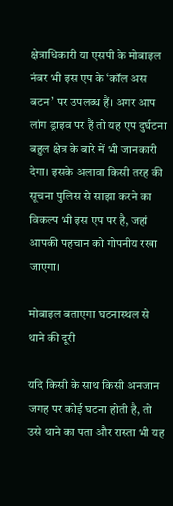क्षेत्राधिकारी या एसपी के मोबाइल नंबर भी इस एप के ‘कॉल अस बटन’ पर उपलब्ध हैं। अगर आप लांग ड्राइव पर हैं तो यह एप दुर्घटना बहुल क्षेत्र के बारे में भी जानकारी देगा। इसके अलावा किसी तरह की सूचना पुलिस से साझा करने का विकल्प भी इस एप पर है, जहां आपकी पहचान को गोपनीय रखा जाएगा।

मोबाइल बताएगा घटनास्थल से थाने की दूरी

यदि किसी के साथ किसी अनजान जगह पर कोई घटना होती है, तो उसे थाने का पता और रास्ता भी यह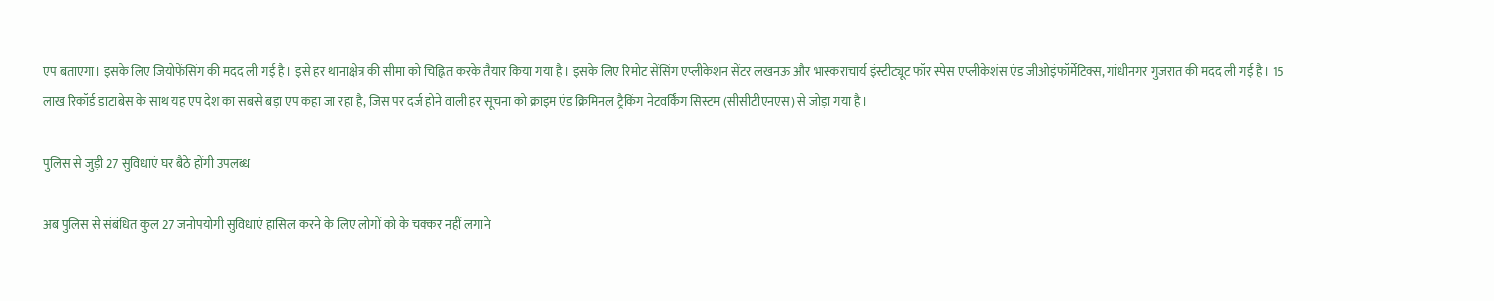एप बताएगा। इसके लिए जियोफेंसिंग की मदद ली गई है। इसे हर थानाक्षेत्र की सीमा को चिह्नित करके तैयार किया गया है। इसके लिए रिमोट सेंसिंग एप्लीकेशन सेंटर लखनऊ और भास्कराचार्य इंस्टीट्यूट फॉर स्पेस एप्लीकेशंस एंड जीओइंफॉर्मेटिक्स, गांधीनगर गुजरात की मदद ली गई है। 15 लाख रिकॉर्ड डाटाबेस के साथ यह एप देश का सबसे बड़ा एप कहा जा रहा है, जिस पर दर्ज होने वाली हर सूचना को क्राइम एंड क्रिमिनल ट्रैकिंग नेटवर्किंग सिस्टम (सीसीटीएनएस) से जोड़ा गया है।

पुलिस से जुड़ी 27 सुविधाएं घर बैठे होंगी उपलब्ध

अब पुलिस से संबंधित कुल 27 जनोपयोगी सुविधाएं हासिल करने के लिए लोगों को के चक्कर नहीं लगाने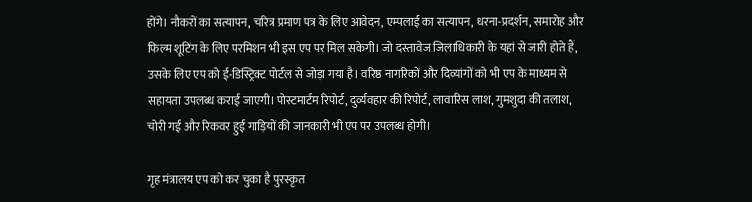होंगे। नौकरों का सत्यापन, चरित्र प्रमाण पत्र के लिए आवेदन, एम्पलाई का सत्यापन, धरना-प्रदर्शन, समारोह और फिल्म शूटिंग के लिए परमिशन भी इस एप पर मिल सकेगी। जो दस्तावेज जिलाधिकारी के यहां से जारी होते हैं, उसके लिए एप को ई-डिस्ट्रिक्ट पोर्टल से जोड़ा गया है। वरिष्ठ नागरिकों और दिव्यांगों को भी एप के माध्यम से सहायता उपलब्ध कराई जाएगी। पोस्टमार्टम रिपोर्ट, दुर्व्यवहार की रिपोर्ट, लावारिस लाश, गुमशुदा की तलाश, चोरी गई और रिकवर हुई गाड़ियों की जानकारी भी एप पर उपलब्ध होगी।

गृह मंत्रालय एप को कर चुका है पुरस्कृत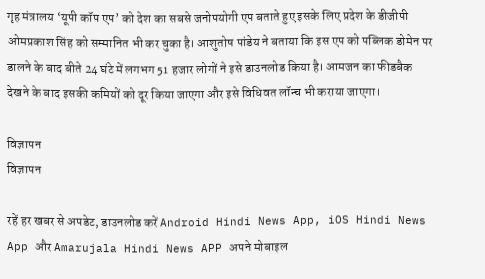गृह मंत्रालय ‘यूपी कॉप एप’ को देश का सबसे जनोपयोगी एप बताते हुए इसके लिए प्रदेश के डीजीपी ओमप्रकाश सिंह को सम्मानित भी कर चुका है। आशुतोष पांडेय ने बताया कि इस एप को पब्लिक डोमेन पर डालने के बाद बीते 24 घंटे में लगभग 51 हजार लोगों ने इसे डाउनलोड किया है। आमजन का फीडबैक देखने के बाद इसकी कमियों को दूर किया जाएगा और इसे विधिवत लॉन्च भी कराया जाएगा।

विज्ञापन
विज्ञापन

रहें हर खबर से अपडेट, डाउनलोड करें Android Hindi News App, iOS Hindi News App और Amarujala Hindi News APP अपने मोबाइल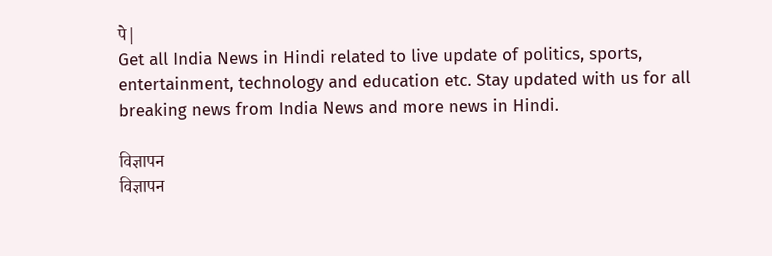पे|
Get all India News in Hindi related to live update of politics, sports, entertainment, technology and education etc. Stay updated with us for all breaking news from India News and more news in Hindi.

विज्ञापन
विज्ञापन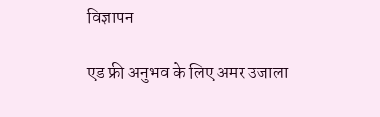विज्ञापन

एड फ्री अनुभव के लिए अमर उजाला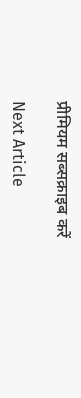प्रीमियम सब्सक्राइब करें

Next Article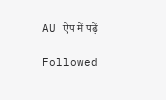AU ऐप में पढ़ें

Followed